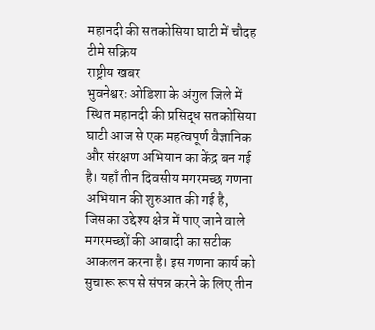महानदी की सतकोसिया घाटी में चौदह टीमे सक्रिय
राष्ट्रीय खबर
भुवनेश्वरः ओडिशा के अंगुल जिले में स्थित महानदी की प्रसिद्ध सतकोसिया घाटी आज से एक महत्वपूर्ण वैज्ञानिक और संरक्षण अभियान का केंद्र बन गई है। यहाँ तीन दिवसीय मगरमच्छ गणना अभियान की शुरुआत की गई है, जिसका उद्देश्य क्षेत्र में पाए जाने वाले मगरमच्छों की आबादी का सटीक आकलन करना है। इस गणना कार्य को सुचारू रूप से संपन्न करने के लिए तीन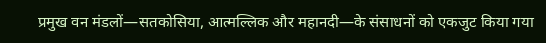प्रमुख वन मंडलों—सतकोसिया, आत्मल्लिक और महानदी—के संसाधनों को एकजुट किया गया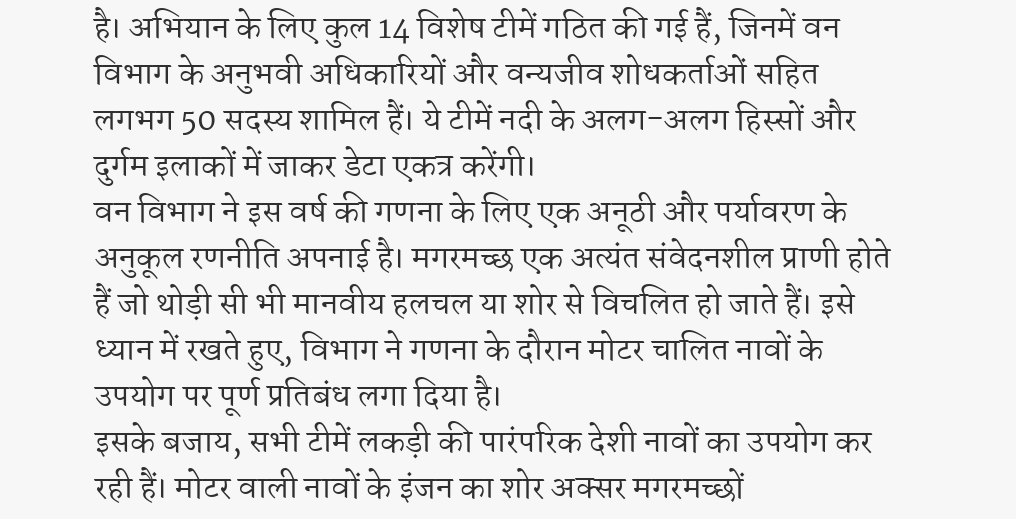है। अभियान के लिए कुल 14 विशेष टीमें गठित की गई हैं, जिनमें वन विभाग के अनुभवी अधिकारियों और वन्यजीव शोधकर्ताओं सहित लगभग 50 सदस्य शामिल हैं। ये टीमें नदी के अलग-अलग हिस्सों और दुर्गम इलाकों में जाकर डेटा एकत्र करेंगी।
वन विभाग ने इस वर्ष की गणना के लिए एक अनूठी और पर्यावरण के अनुकूल रणनीति अपनाई है। मगरमच्छ एक अत्यंत संवेदनशील प्राणी होते हैं जो थोड़ी सी भी मानवीय हलचल या शोर से विचलित हो जाते हैं। इसे ध्यान में रखते हुए, विभाग ने गणना के दौरान मोटर चालित नावों के उपयोग पर पूर्ण प्रतिबंध लगा दिया है।
इसके बजाय, सभी टीमें लकड़ी की पारंपरिक देशी नावों का उपयोग कर रही हैं। मोटर वाली नावों के इंजन का शोर अक्सर मगरमच्छों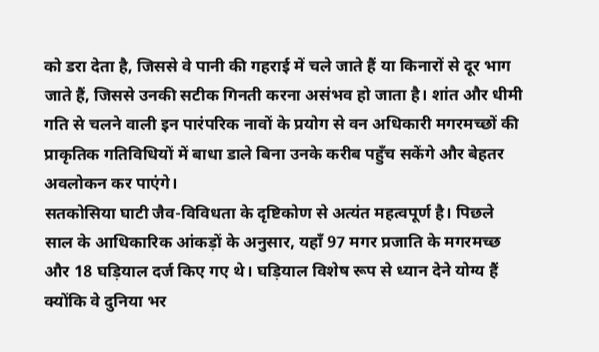को डरा देता है, जिससे वे पानी की गहराई में चले जाते हैं या किनारों से दूर भाग जाते हैं, जिससे उनकी सटीक गिनती करना असंभव हो जाता है। शांत और धीमी गति से चलने वाली इन पारंपरिक नावों के प्रयोग से वन अधिकारी मगरमच्छों की प्राकृतिक गतिविधियों में बाधा डाले बिना उनके करीब पहुँच सकेंगे और बेहतर अवलोकन कर पाएंगे।
सतकोसिया घाटी जैव-विविधता के दृष्टिकोण से अत्यंत महत्वपूर्ण है। पिछले साल के आधिकारिक आंकड़ों के अनुसार, यहाँ 97 मगर प्रजाति के मगरमच्छ और 18 घड़ियाल दर्ज किए गए थे। घड़ियाल विशेष रूप से ध्यान देने योग्य हैं क्योंकि वे दुनिया भर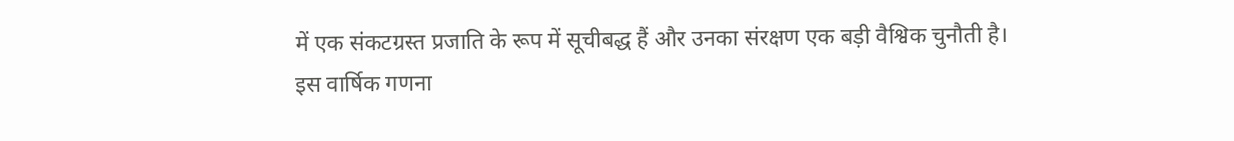में एक संकटग्रस्त प्रजाति के रूप में सूचीबद्ध हैं और उनका संरक्षण एक बड़ी वैश्विक चुनौती है।
इस वार्षिक गणना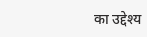का उद्देश्य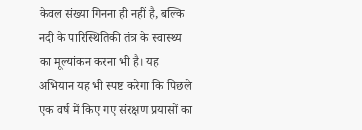केवल संख्या गिनना ही नहीं है, बल्कि नदी के पारिस्थितिकी तंत्र के स्वास्थ्य का मूल्यांकन करना भी है। यह अभियान यह भी स्पष्ट करेगा कि पिछले एक वर्ष में किए गए संरक्षण प्रयासों का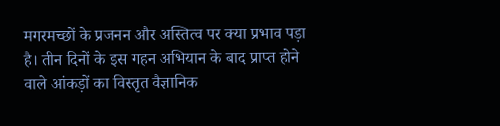मगरमच्छों के प्रजनन और अस्तित्व पर क्या प्रभाव पड़ा है। तीन दिनों के इस गहन अभियान के बाद प्राप्त होने वाले आंकड़ों का विस्तृत वैज्ञानिक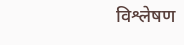विश्लेषण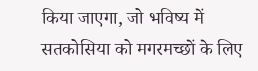किया जाएगा, जो भविष्य में सतकोसिया को मगरमच्छों के लिए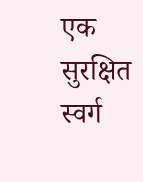एक सुरक्षित स्वर्ग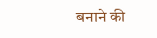बनाने की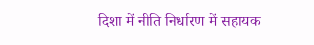दिशा में नीति निर्धारण में सहायक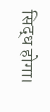सिद्ध होगा।